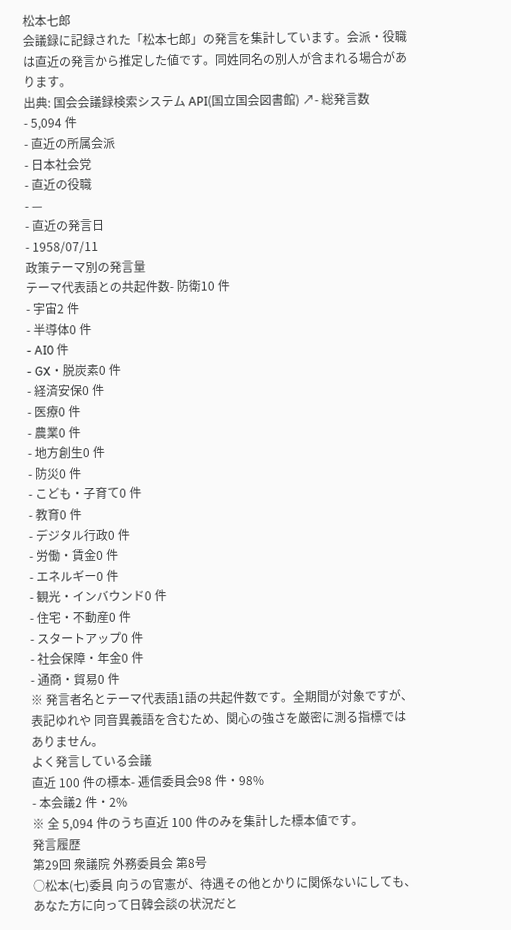松本七郎
会議録に記録された「松本七郎」の発言を集計しています。会派・役職は直近の発言から推定した値です。同姓同名の別人が含まれる場合があります。
出典: 国会会議録検索システム API(国立国会図書館) ↗- 総発言数
- 5,094 件
- 直近の所属会派
- 日本社会党
- 直近の役職
- —
- 直近の発言日
- 1958/07/11
政策テーマ別の発言量
テーマ代表語との共起件数- 防衛10 件
- 宇宙2 件
- 半導体0 件
- AI0 件
- GX・脱炭素0 件
- 経済安保0 件
- 医療0 件
- 農業0 件
- 地方創生0 件
- 防災0 件
- こども・子育て0 件
- 教育0 件
- デジタル行政0 件
- 労働・賃金0 件
- エネルギー0 件
- 観光・インバウンド0 件
- 住宅・不動産0 件
- スタートアップ0 件
- 社会保障・年金0 件
- 通商・貿易0 件
※ 発言者名とテーマ代表語1語の共起件数です。全期間が対象ですが、表記ゆれや 同音異義語を含むため、関心の強さを厳密に測る指標ではありません。
よく発言している会議
直近 100 件の標本- 逓信委員会98 件・98%
- 本会議2 件・2%
※ 全 5,094 件のうち直近 100 件のみを集計した標本値です。
発言履歴
第29回 衆議院 外務委員会 第8号
○松本(七)委員 向うの官憲が、待遇その他とかりに関係ないにしても、あなた方に向って日韓会談の状況だと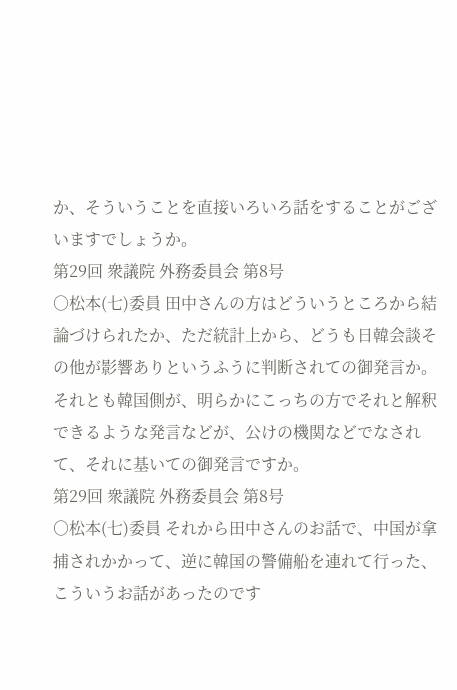か、そういうことを直接いろいろ話をすることがございますでしょうか。
第29回 衆議院 外務委員会 第8号
○松本(七)委員 田中さんの方はどういうところから結論づけられたか、ただ統計上から、どうも日韓会談その他が影響ありというふうに判断されての御発言か。それとも韓国側が、明らかにこっちの方でそれと解釈できるような発言などが、公けの機関などでなされて、それに基いての御発言ですか。
第29回 衆議院 外務委員会 第8号
○松本(七)委員 それから田中さんのお話で、中国が拿捕されかかって、逆に韓国の警備船を連れて行った、こういうお話があったのです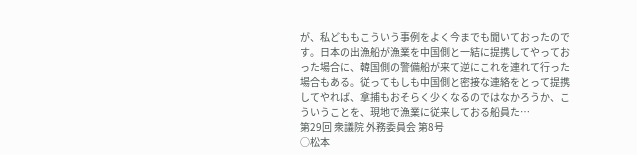が、私どももこういう事例をよく今までも聞いておったのです。日本の出漁船が漁業を中国側と一結に提携してやっておった場合に、韓国側の警備船が来て逆にこれを連れて行った場合もある。従ってもしも中国側と密接な連絡をとって提携してやれば、拿捕もおそらく少くなるのではなかろうか、こういうことを、現地で漁業に従来しておる船員た…
第29回 衆議院 外務委員会 第8号
○松本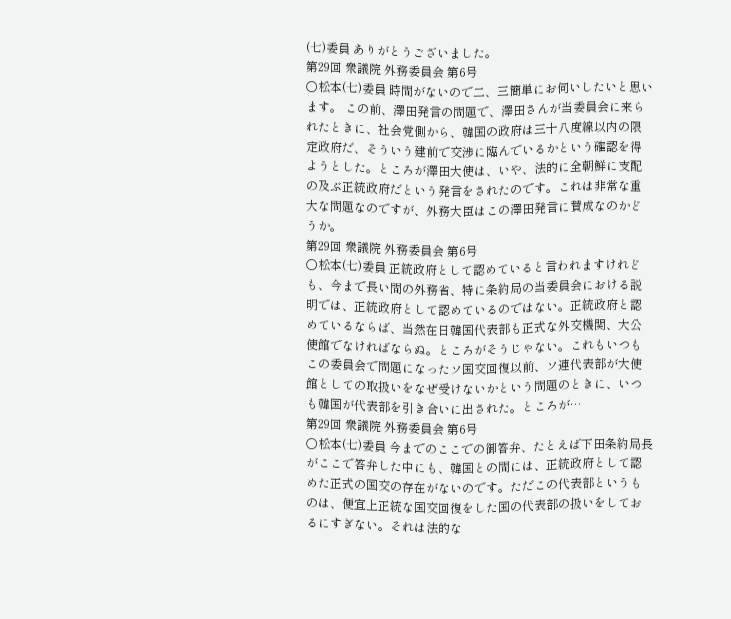(七)委員 ありがとうございました。
第29回 衆議院 外務委員会 第6号
○松本(七)委員 時間がないので二、三簡単にお伺いしたいと思います。 この前、澤田発言の問題で、澤田さんが当委員会に来られたときに、社会党側から、韓国の政府は三十八度線以内の限定政府だ、そういう建前で交渉に臨んでいるかという確認を得ようとした。ところが澤田大使は、いや、法的に全朝鮮に支配の及ぶ正統政府だという発言をされたのです。これは非常な重大な問題なのですが、外務大臣はこの澤田発言に賛成なのかどうか。
第29回 衆議院 外務委員会 第6号
○松本(七)委員 正統政府として認めていると言われますけれども、今まで長い間の外務省、特に条約局の当委員会における説明では、正統政府として認めているのではない。正統政府と認めているならば、当然在日韓国代表部も正式な外交機関、大公使館でなければならぬ。ところがそうじゃない。これもいつもこの委員会で問題になったソ国交回復以前、ソ連代表部が大使館としての取扱いをなぜ受けないかという問題のときに、いつも韓国が代表部を引き合いに出された。ところが…
第29回 衆議院 外務委員会 第6号
○松本(七)委員 今までのここでの御答弁、たとえば下田条約局長がここで答弁した中にも、韓国との間には、正統政府として認めた正式の国交の存在がないのです。ただこの代表部というものは、便宜上正統な国交回復をした国の代表部の扱いをしておるにすぎない。それは法的な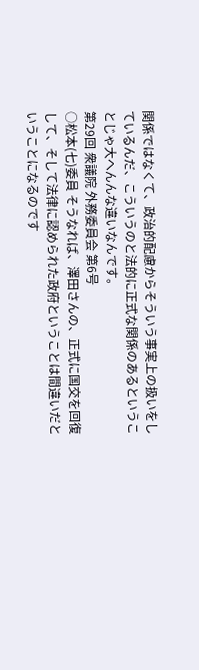関係ではなくて、政治的配慮からそういう事実上の扱いをしているんだ、こういうのと法的に正式な関係のあるということじゃ大へんんな違いなんです。
第29回 衆議院 外務委員会 第6号
○松本(七)委員 そうなれば、澤田さんの、正式に国交を回復して、そして法律に認められた政府ということは間違いだということになるのです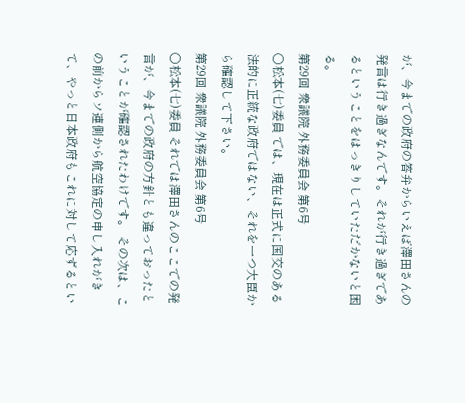が、今までの政府の答弁からいえば澤田さんの発言は行き過ぎなんです。それが行き過ぎであるということをはっきりしていただかないと困る。
第29回 衆議院 外務委員会 第6号
○松本(七)委員 では、現在は正式に国交のある法的に正統な政府ではない、それを一つ大臣から確認して下さい。
第29回 衆議院 外務委員会 第6号
○松本(七)委員 それでは澤田さんのここでの発言が、今までの政府の方針とも違っておったということが確認されたわけです。 その次は、この前からソ連側から航空協定の申し入れがきて、やっと日本政府もこれに対して応ずるとい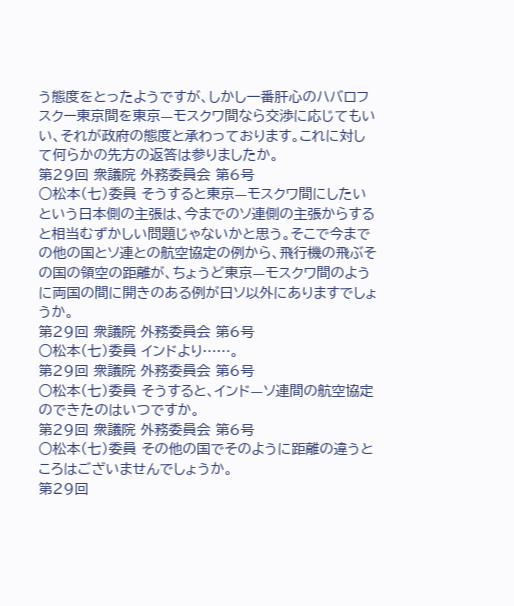う態度をとったようですが、しかし一番肝心のハバロフスクー東京間を東京—モスクワ間なら交渉に応じてもいい、それが政府の態度と承わっております。これに対して何らかの先方の返答は参りましたか。
第29回 衆議院 外務委員会 第6号
○松本(七)委員 そうすると東京—モスクワ間にしたいという日本側の主張は、今までのソ連側の主張からすると相当むずかしい問題じゃないかと思う。そこで今までの他の国とソ連との航空協定の例から、飛行機の飛ぶその国の領空の距離が、ちょうど東京—モスクワ間のように両国の間に開きのある例が日ソ以外にありますでしょうか。
第29回 衆議院 外務委員会 第6号
○松本(七)委員 インドより……。
第29回 衆議院 外務委員会 第6号
○松本(七)委員 そうすると、インド—ソ連間の航空協定のできたのはいつですか。
第29回 衆議院 外務委員会 第6号
○松本(七)委員 その他の国でそのように距離の違うところはございませんでしょうか。
第29回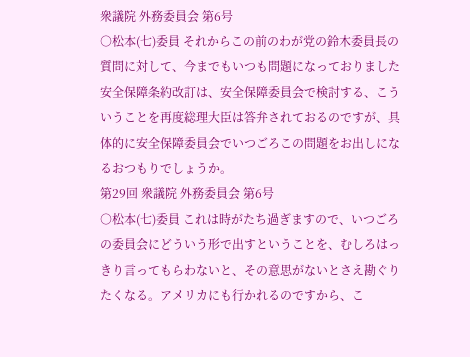衆議院 外務委員会 第6号
○松本(七)委員 それからこの前のわが党の鈴木委員長の質問に対して、今までもいつも問題になっておりました安全保障条約改訂は、安全保障委員会で検討する、こういうことを再度総理大臣は答弁されておるのですが、具体的に安全保障委員会でいつごろこの問題をお出しになるおつもりでしょうか。
第29回 衆議院 外務委員会 第6号
○松本(七)委員 これは時がたち過ぎますので、いつごろの委員会にどういう形で出すということを、むしろはっきり言ってもらわないと、その意思がないとさえ勘ぐりたくなる。アメリカにも行かれるのですから、こ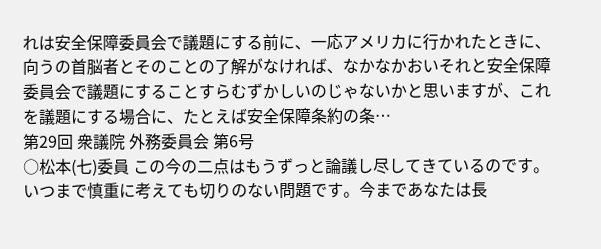れは安全保障委員会で議題にする前に、一応アメリカに行かれたときに、向うの首脳者とそのことの了解がなければ、なかなかおいそれと安全保障委員会で議題にすることすらむずかしいのじゃないかと思いますが、これを議題にする場合に、たとえば安全保障条約の条…
第29回 衆議院 外務委員会 第6号
○松本(七)委員 この今の二点はもうずっと論議し尽してきているのです。いつまで慎重に考えても切りのない問題です。今まであなたは長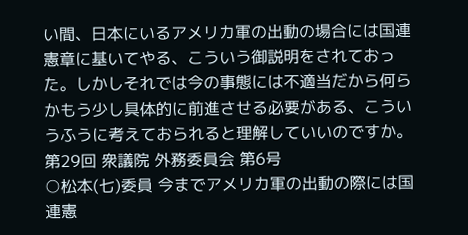い間、日本にいるアメリカ軍の出動の場合には国連憲章に基いてやる、こういう御説明をされておった。しかしそれでは今の事態には不適当だから何らかもう少し具体的に前進させる必要がある、こういうふうに考えておられると理解していいのですか。
第29回 衆議院 外務委員会 第6号
○松本(七)委員 今までアメリカ軍の出動の際には国連憲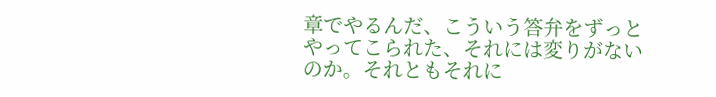章でやるんだ、こういう答弁をずっとやってこられた、それには変りがないのか。それともそれに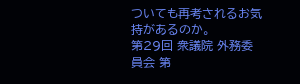ついても再考されるお気持があるのか。
第29回 衆議院 外務委員会 第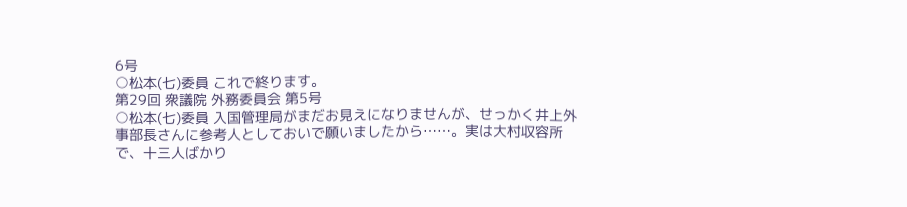6号
○松本(七)委員 これで終ります。
第29回 衆議院 外務委員会 第5号
○松本(七)委員 入国管理局がまだお見えになりませんが、せっかく井上外事部長さんに参考人としておいで願いましたから……。実は大村収容所で、十三人ばかり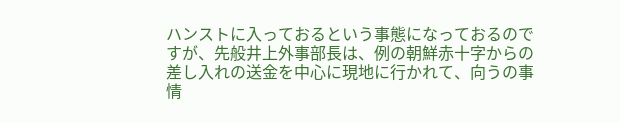ハンストに入っておるという事態になっておるのですが、先般井上外事部長は、例の朝鮮赤十字からの差し入れの送金を中心に現地に行かれて、向うの事情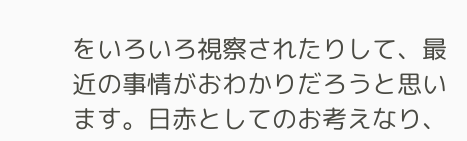をいろいろ視察されたりして、最近の事情がおわかりだろうと思います。日赤としてのお考えなり、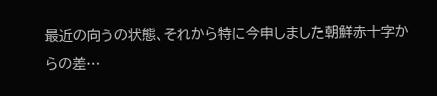最近の向うの状態、それから特に今申しました朝鮮赤十字からの差…